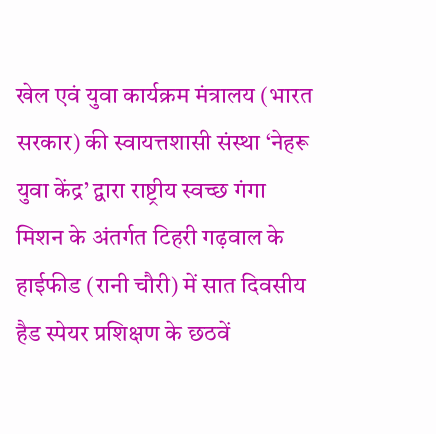खेल एवं युवा कार्यक्रम मंत्रालय (भारत सरकार) की स्वायत्तशासी संस्था ‘नेहरू युवा केंद्र’ द्वारा राष्ट्रीय स्वच्छ गंगा मिशन के अंतर्गत टिहरी गढ़वाल के हाईफीड (रानी चौरी) में सात दिवसीय हैड स्पेयर प्रशिक्षण के छठवें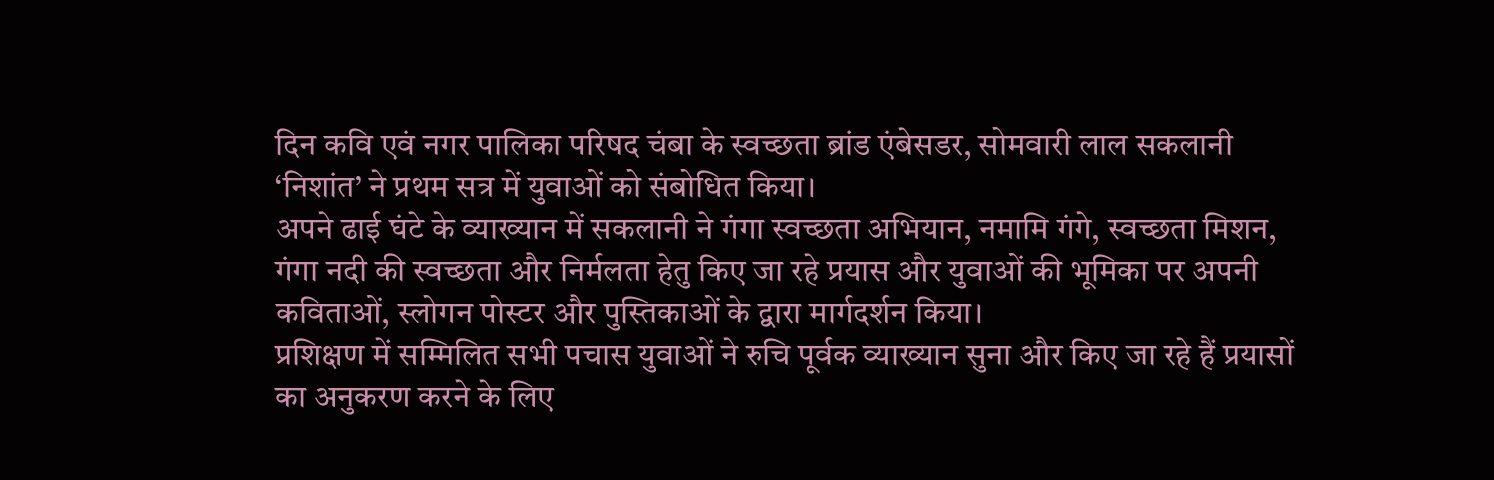दिन कवि एवं नगर पालिका परिषद चंबा के स्वच्छता ब्रांड एंबेसडर, सोमवारी लाल सकलानी ‘निशांत’ ने प्रथम सत्र में युवाओं को संबोधित किया।
अपने ढाई घंटे के व्याख्यान में सकलानी ने गंगा स्वच्छता अभियान, नमामि गंगे, स्वच्छता मिशन, गंगा नदी की स्वच्छता और निर्मलता हेतु किए जा रहे प्रयास और युवाओं की भूमिका पर अपनी कविताओं, स्लोगन पोस्टर और पुस्तिकाओं के द्वारा मार्गदर्शन किया।
प्रशिक्षण में सम्मिलित सभी पचास युवाओं ने रुचि पूर्वक व्याख्यान सुना और किए जा रहे हैं प्रयासों का अनुकरण करने के लिए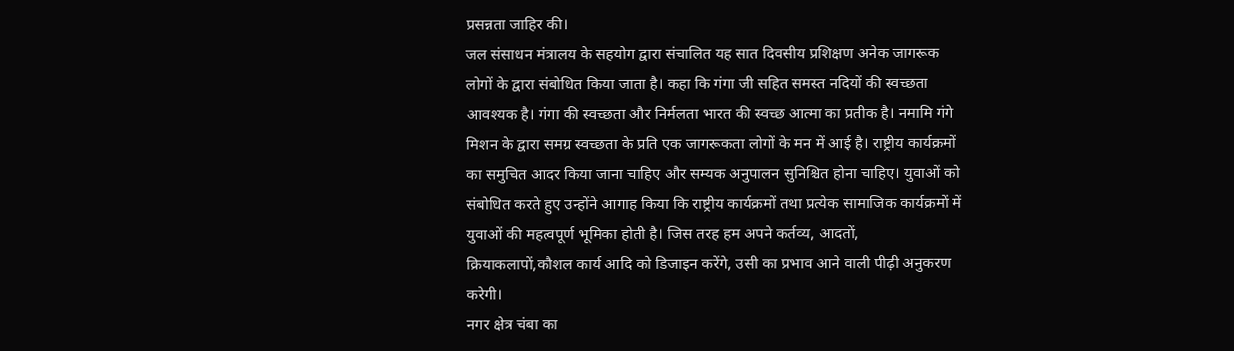प्रसन्नता जाहिर की।
जल संसाधन मंत्रालय के सहयोग द्वारा संचालित यह सात दिवसीय प्रशिक्षण अनेक जागरूक लोगों के द्वारा संबोधित किया जाता है। कहा कि गंगा जी सहित समस्त नदियों की स्वच्छता आवश्यक है। गंगा की स्वच्छता और निर्मलता भारत की स्वच्छ आत्मा का प्रतीक है। नमामि गंगे मिशन के द्वारा समग्र स्वच्छता के प्रति एक जागरूकता लोगों के मन में आई है। राष्ट्रीय कार्यक्रमों का समुचित आदर किया जाना चाहिए और सम्यक अनुपालन सुनिश्चित होना चाहिए। युवाओं को संबोधित करते हुए उन्होंने आगाह किया कि राष्ट्रीय कार्यक्रमों तथा प्रत्येक सामाजिक कार्यक्रमों में युवाओं की महत्वपूर्ण भूमिका होती है। जिस तरह हम अपने कर्तव्य, आदतों, क्रियाकलापों,कौशल कार्य आदि को डिजाइन करेंगे, उसी का प्रभाव आने वाली पीढ़ी अनुकरण करेगी।
नगर क्षेत्र चंबा का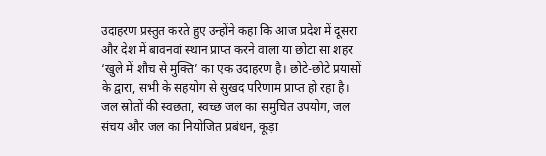उदाहरण प्रस्तुत करते हुए उन्होंने कहा कि आज प्रदेश में दूसरा और देश में बावनवां स्थान प्राप्त करने वाला या छोटा सा शहर ‘खुले में शौच से मुक्ति’ का एक उदाहरण है। छोटे-छोटे प्रयासों के द्वारा, सभी के सहयोग से सुखद परिणाम प्राप्त हो रहा है।
जल स्रोतों की स्वछता, स्वच्छ जल का समुचित उपयोग, जल संचय और जल का नियोजित प्रबंधन, कूड़ा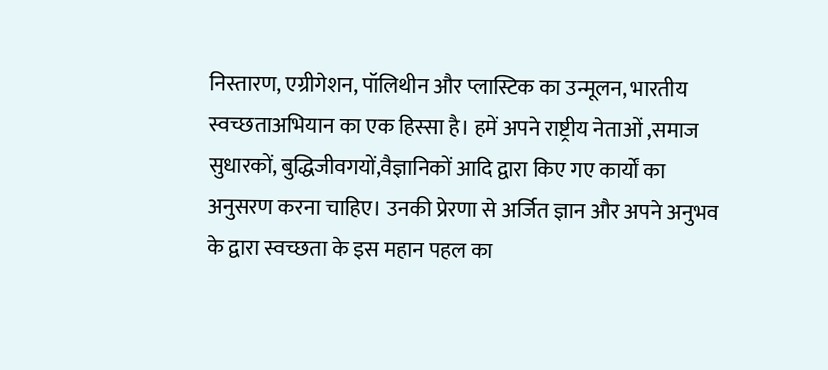निस्तारण, एग्रीगेशन, पॉलिथीन और प्लास्टिक का उन्मूलन, भारतीय स्वच्छताअभियान का एक हिस्सा है। हमें अपने राष्ट्रीय नेताओं ,समाज सुधारकों, बुद्धिजीवगयों,वैज्ञानिकों आदि द्वारा किए गए कार्यों का अनुसरण करना चाहिए। उनकी प्रेरणा से अर्जित ज्ञान और अपने अनुभव के द्वारा स्वच्छता के इस महान पहल का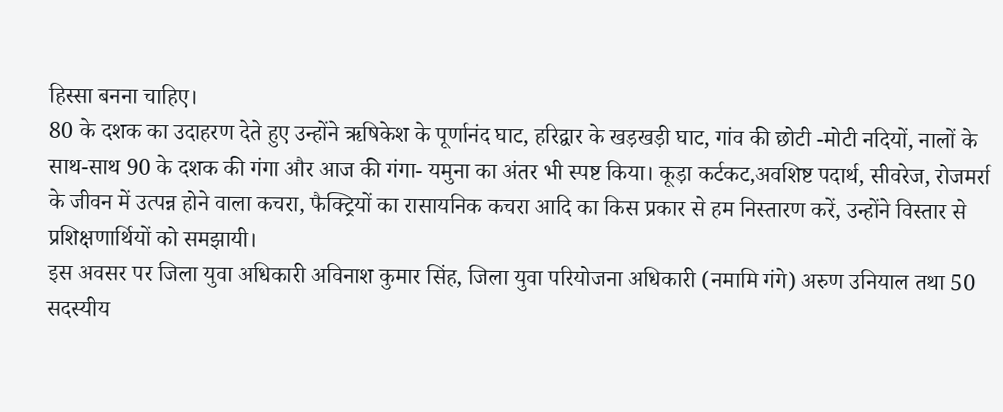हिस्सा बनना चाहिए।
80 के दशक का उदाहरण देते हुए उन्होंने ऋषिकेश के पूर्णानंद घाट, हरिद्वार के खड़खड़ी घाट, गांव की छोटी -मोटी नदियों, नालों के साथ-साथ 90 के दशक की गंगा और आज की गंगा- यमुना का अंतर भी स्पष्ट किया। कूड़ा कर्टकट,अवशिष्ट पदार्थ, सीवरेज, रोजमर्रा के जीवन में उत्पन्न होने वाला कचरा, फैक्ट्रियों का रासायनिक कचरा आदि का किस प्रकार से हम निस्तारण करें, उन्होंने विस्तार से प्रशिक्षणार्थियों को समझायी।
इस अवसर पर जिला युवा अधिकारी अविनाश कुमार सिंह, जिला युवा परियोजना अधिकारी (नमामि गंगे) अरुण उनियाल तथा 50 सदस्यीय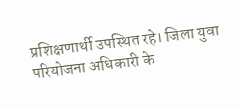प्रशिक्षणार्थी उपस्थित रहे। जिला युवा परियोजना अधिकारी के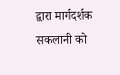द्वारा मार्गदर्शक सकलानी को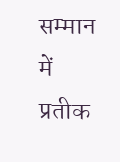सम्मान में प्रतीक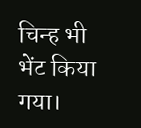चिन्ह भी भेंट किया गया।